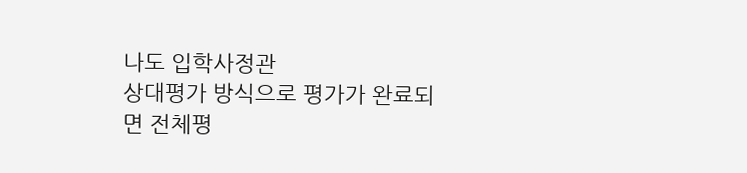나도 입학사정관
상대평가 방식으로 평가가 완료되면 전체평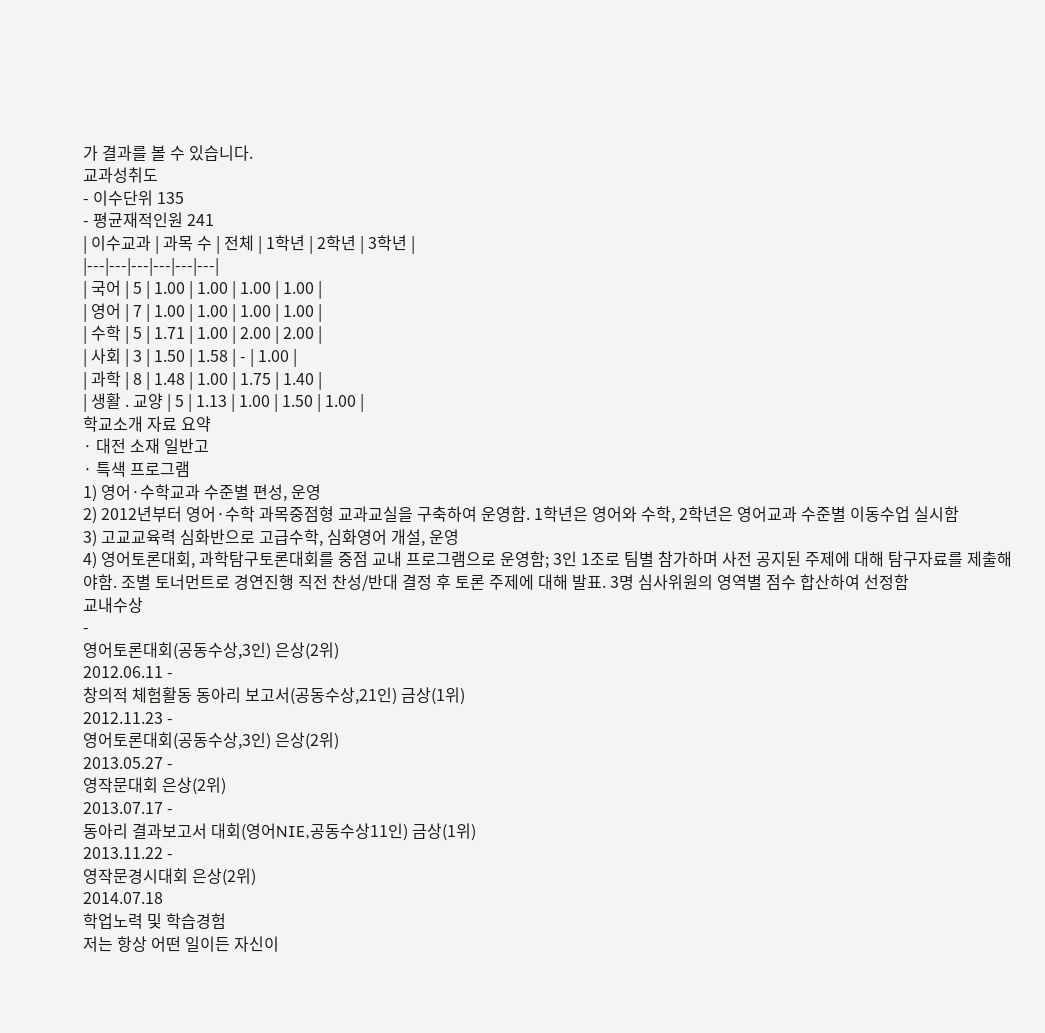가 결과를 볼 수 있습니다.
교과성취도
- 이수단위 135
- 평균재적인원 241
| 이수교과 | 과목 수 | 전체 | 1학년 | 2학년 | 3학년 |
|---|---|---|---|---|---|
| 국어 | 5 | 1.00 | 1.00 | 1.00 | 1.00 |
| 영어 | 7 | 1.00 | 1.00 | 1.00 | 1.00 |
| 수학 | 5 | 1.71 | 1.00 | 2.00 | 2.00 |
| 사회 | 3 | 1.50 | 1.58 | - | 1.00 |
| 과학 | 8 | 1.48 | 1.00 | 1.75 | 1.40 |
| 생활 . 교양 | 5 | 1.13 | 1.00 | 1.50 | 1.00 |
학교소개 자료 요약
· 대전 소재 일반고
· 특색 프로그램
1) 영어·수학교과 수준별 편성, 운영
2) 2012년부터 영어·수학 과목중점형 교과교실을 구축하여 운영함. 1학년은 영어와 수학, 2학년은 영어교과 수준별 이동수업 실시함
3) 고교교육력 심화반으로 고급수학, 심화영어 개설, 운영
4) 영어토론대회, 과학탐구토론대회를 중점 교내 프로그램으로 운영함; 3인 1조로 팀별 참가하며 사전 공지된 주제에 대해 탐구자료를 제출해야함. 조별 토너먼트로 경연진행 직전 찬성/반대 결정 후 토론 주제에 대해 발표. 3명 심사위원의 영역별 점수 합산하여 선정함
교내수상
-
영어토론대회(공동수상,3인) 은상(2위)
2012.06.11 -
창의적 체험활동 동아리 보고서(공동수상,21인) 금상(1위)
2012.11.23 -
영어토론대회(공동수상,3인) 은상(2위)
2013.05.27 -
영작문대회 은상(2위)
2013.07.17 -
동아리 결과보고서 대회(영어NIE,공동수상11인) 금상(1위)
2013.11.22 -
영작문경시대회 은상(2위)
2014.07.18
학업노력 및 학습경험
저는 항상 어떤 일이든 자신이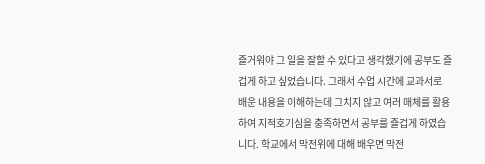즐거워야 그 일을 잘할 수 있다고 생각했기에 공부도 즐겁게 하고 싶었습니다. 그래서 수업 시간에 교과서로 배운 내용을 이해하는데 그치지 않고 여러 매체를 활용하여 지적호기심을 충족하면서 공부를 즐겁게 하였습니다. 학교에서 막전위에 대해 배우면 막전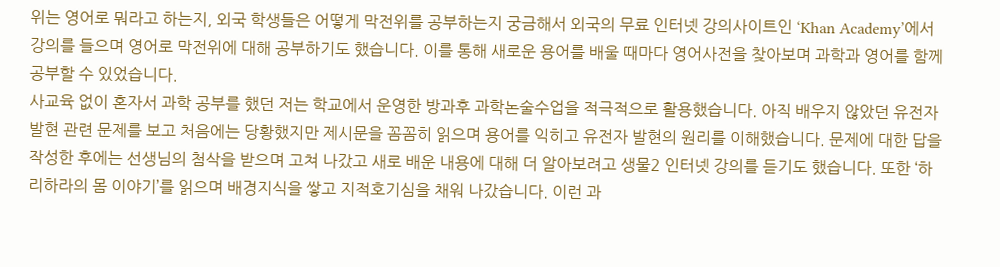위는 영어로 뭐라고 하는지, 외국 학생들은 어떻게 막전위를 공부하는지 궁금해서 외국의 무료 인터넷 강의사이트인 ‘Khan Academy’에서 강의를 들으며 영어로 막전위에 대해 공부하기도 했습니다. 이를 통해 새로운 용어를 배울 때마다 영어사전을 찾아보며 과학과 영어를 함께 공부할 수 있었습니다.
사교육 없이 혼자서 과학 공부를 했던 저는 학교에서 운영한 방과후 과학논술수업을 적극적으로 활용했습니다. 아직 배우지 않았던 유전자 발현 관련 문제를 보고 처음에는 당황했지만 제시문을 꼼꼼히 읽으며 용어를 익히고 유전자 발현의 원리를 이해했습니다. 문제에 대한 답을 작성한 후에는 선생님의 첨삭을 받으며 고쳐 나갔고 새로 배운 내용에 대해 더 알아보려고 생물2 인터넷 강의를 듣기도 했습니다. 또한 ‘하리하라의 몸 이야기’를 읽으며 배경지식을 쌓고 지적호기심을 채워 나갔습니다. 이런 과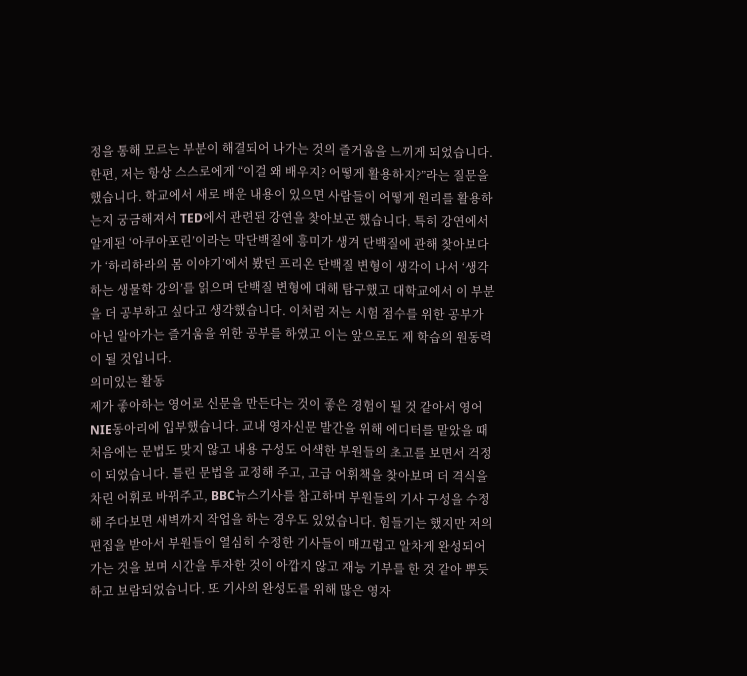정을 통해 모르는 부분이 해결되어 나가는 것의 즐거움을 느끼게 되었습니다.
한편, 저는 항상 스스로에게 “이걸 왜 배우지? 어떻게 활용하지?”라는 질문을 했습니다. 학교에서 새로 배운 내용이 있으면 사람들이 어떻게 원리를 활용하는지 궁금해져서 TED에서 관련된 강연을 찾아보곤 했습니다. 특히 강연에서 알게된 ‘아쿠아포린’이라는 막단백질에 흥미가 생겨 단백질에 관해 찾아보다가 ‘하리하라의 몸 이야기’에서 봤던 프리온 단백질 변형이 생각이 나서 ‘생각하는 생물학 강의’를 읽으며 단백질 변형에 대해 탐구했고 대학교에서 이 부분을 더 공부하고 싶다고 생각했습니다. 이처럼 저는 시험 점수를 위한 공부가 아닌 알아가는 즐거움을 위한 공부를 하였고 이는 앞으로도 제 학습의 원동력이 될 것입니다.
의미있는 활동
제가 좋아하는 영어로 신문을 만든다는 것이 좋은 경험이 될 것 같아서 영어 NIE동아리에 입부했습니다. 교내 영자신문 발간을 위해 에디터를 맡았을 때 처음에는 문법도 맞지 않고 내용 구성도 어색한 부원들의 초고를 보면서 걱정이 되었습니다. 틀린 문법을 교정해 주고, 고급 어휘책을 찾아보며 더 격식을 차린 어휘로 바꿔주고, BBC뉴스기사를 참고하며 부원들의 기사 구성을 수정해 주다보면 새벽까지 작업을 하는 경우도 있었습니다. 힘들기는 했지만 저의 편집을 받아서 부원들이 열심히 수정한 기사들이 매끄럽고 알차게 완성되어 가는 것을 보며 시간을 투자한 것이 아깝지 않고 재능 기부를 한 것 같아 뿌듯하고 보람되었습니다. 또 기사의 완성도를 위해 많은 영자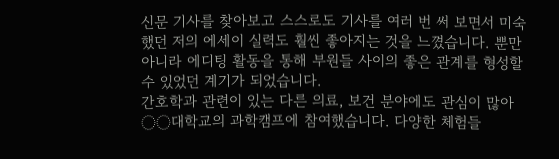신문 기사를 찾아보고 스스로도 기사를 여러 번 써 보면서 미숙했던 저의 에세이 실력도 훨씬 좋아지는 것을 느꼈습니다. 뿐만 아니라 에디팅 활동을 통해 부원들 사이의 좋은 관계를 형성할 수 있었던 계기가 되었습니다.
간호학과 관련이 있는 다른 의료, 보건 분야에도 관심이 많아 ◌◌대학교의 과학캠프에 참여했습니다. 다양한 체험들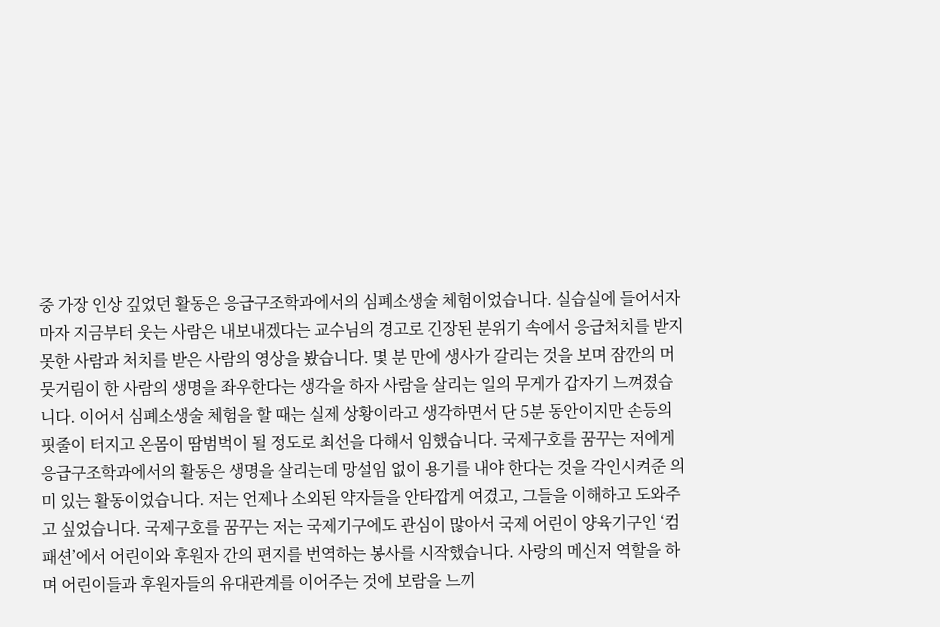중 가장 인상 깊었던 활동은 응급구조학과에서의 심폐소생술 체험이었습니다. 실습실에 들어서자마자 지금부터 웃는 사람은 내보내겠다는 교수님의 경고로 긴장된 분위기 속에서 응급처치를 받지 못한 사람과 처치를 받은 사람의 영상을 봤습니다. 몇 분 만에 생사가 갈리는 것을 보며 잠깐의 머뭇거림이 한 사람의 생명을 좌우한다는 생각을 하자 사람을 살리는 일의 무게가 갑자기 느껴졌습니다. 이어서 심폐소생술 체험을 할 때는 실제 상황이라고 생각하면서 단 5분 동안이지만 손등의 핏줄이 터지고 온몸이 땀범벅이 될 정도로 최선을 다해서 임했습니다. 국제구호를 꿈꾸는 저에게 응급구조학과에서의 활동은 생명을 살리는데 망설임 없이 용기를 내야 한다는 것을 각인시켜준 의미 있는 활동이었습니다. 저는 언제나 소외된 약자들을 안타깝게 여겼고, 그들을 이해하고 도와주고 싶었습니다. 국제구호를 꿈꾸는 저는 국제기구에도 관심이 많아서 국제 어린이 양육기구인 ‘컴패션’에서 어린이와 후원자 간의 편지를 번역하는 봉사를 시작했습니다. 사랑의 메신저 역할을 하며 어린이들과 후원자들의 유대관계를 이어주는 것에 보람을 느끼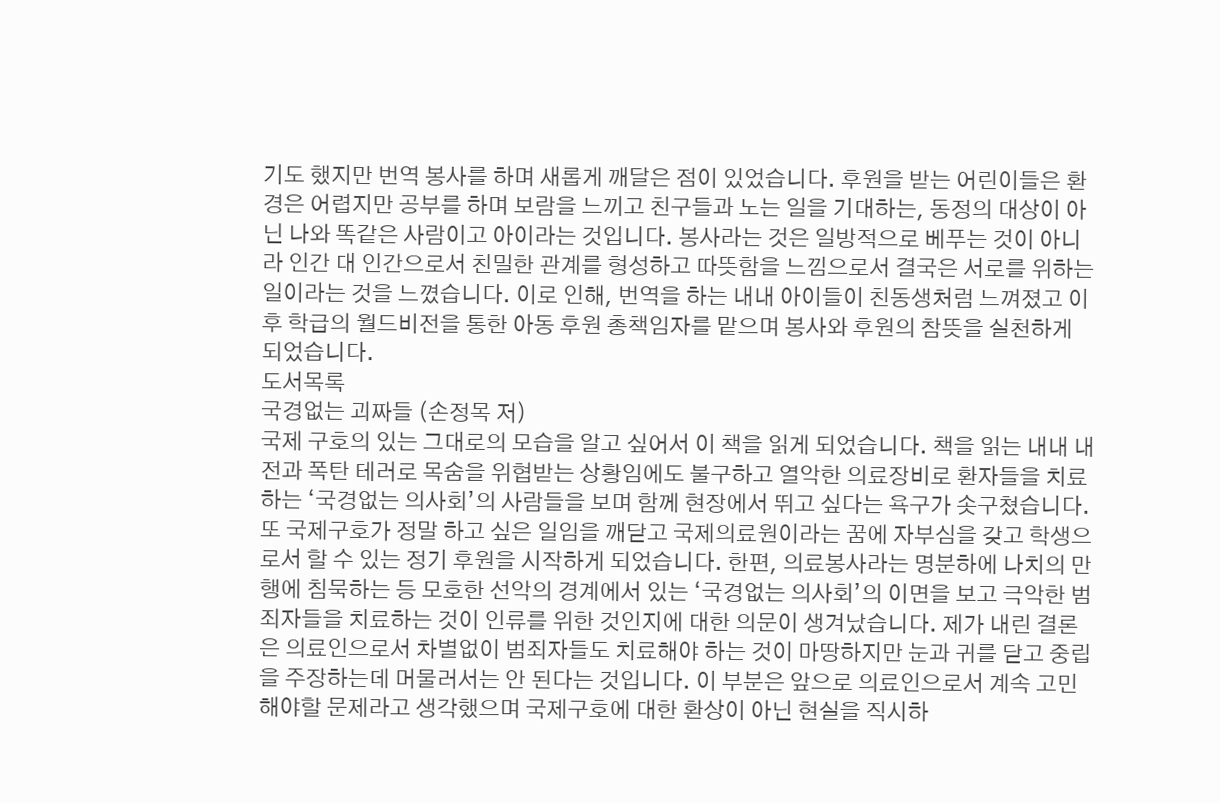기도 했지만 번역 봉사를 하며 새롭게 깨달은 점이 있었습니다. 후원을 받는 어린이들은 환경은 어렵지만 공부를 하며 보람을 느끼고 친구들과 노는 일을 기대하는, 동정의 대상이 아닌 나와 똑같은 사람이고 아이라는 것입니다. 봉사라는 것은 일방적으로 베푸는 것이 아니라 인간 대 인간으로서 친밀한 관계를 형성하고 따뜻함을 느낌으로서 결국은 서로를 위하는 일이라는 것을 느꼈습니다. 이로 인해, 번역을 하는 내내 아이들이 친동생처럼 느껴졌고 이후 학급의 월드비전을 통한 아동 후원 총책임자를 맡으며 봉사와 후원의 참뜻을 실천하게 되었습니다.
도서목록
국경없는 괴짜들 (손정목 저)
국제 구호의 있는 그대로의 모습을 알고 싶어서 이 책을 읽게 되었습니다. 책을 읽는 내내 내전과 폭탄 테러로 목숨을 위협받는 상황임에도 불구하고 열악한 의료장비로 환자들을 치료하는 ‘국경없는 의사회’의 사람들을 보며 함께 현장에서 뛰고 싶다는 욕구가 솟구쳤습니다. 또 국제구호가 정말 하고 싶은 일임을 깨닫고 국제의료원이라는 꿈에 자부심을 갖고 학생으로서 할 수 있는 정기 후원을 시작하게 되었습니다. 한편, 의료봉사라는 명분하에 나치의 만행에 침묵하는 등 모호한 선악의 경계에서 있는 ‘국경없는 의사회’의 이면을 보고 극악한 범죄자들을 치료하는 것이 인류를 위한 것인지에 대한 의문이 생겨났습니다. 제가 내린 결론은 의료인으로서 차별없이 범죄자들도 치료해야 하는 것이 마땅하지만 눈과 귀를 닫고 중립을 주장하는데 머물러서는 안 된다는 것입니다. 이 부분은 앞으로 의료인으로서 계속 고민해야할 문제라고 생각했으며 국제구호에 대한 환상이 아닌 현실을 직시하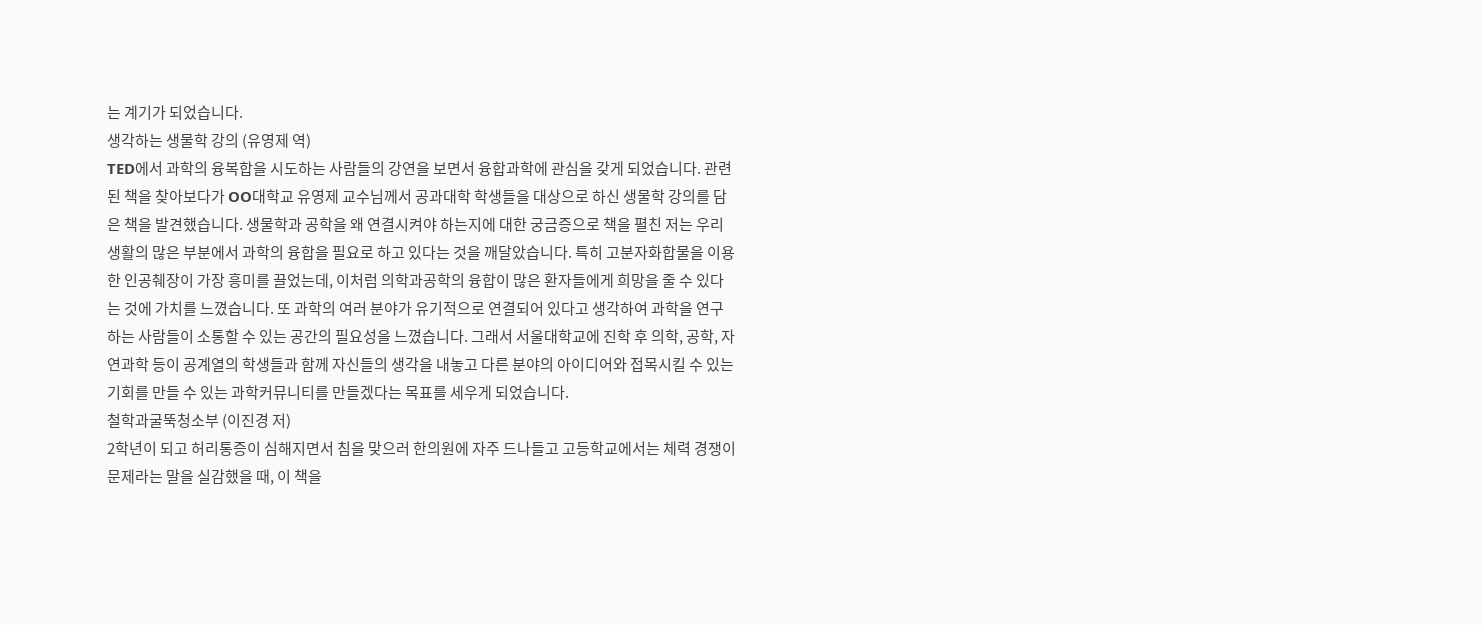는 계기가 되었습니다.
생각하는 생물학 강의 (유영제 역)
TED에서 과학의 융복합을 시도하는 사람들의 강연을 보면서 융합과학에 관심을 갖게 되었습니다. 관련된 책을 찾아보다가 OO대학교 유영제 교수님께서 공과대학 학생들을 대상으로 하신 생물학 강의를 담은 책을 발견했습니다. 생물학과 공학을 왜 연결시켜야 하는지에 대한 궁금증으로 책을 펼친 저는 우리 생활의 많은 부분에서 과학의 융합을 필요로 하고 있다는 것을 깨달았습니다. 특히 고분자화합물을 이용한 인공췌장이 가장 흥미를 끌었는데, 이처럼 의학과공학의 융합이 많은 환자들에게 희망을 줄 수 있다는 것에 가치를 느꼈습니다. 또 과학의 여러 분야가 유기적으로 연결되어 있다고 생각하여 과학을 연구하는 사람들이 소통할 수 있는 공간의 필요성을 느꼈습니다. 그래서 서울대학교에 진학 후 의학, 공학, 자연과학 등이 공계열의 학생들과 함께 자신들의 생각을 내놓고 다른 분야의 아이디어와 접목시킬 수 있는 기회를 만들 수 있는 과학커뮤니티를 만들겠다는 목표를 세우게 되었습니다.
철학과굴뚝청소부 (이진경 저)
2학년이 되고 허리통증이 심해지면서 침을 맞으러 한의원에 자주 드나들고 고등학교에서는 체력 경쟁이 문제라는 말을 실감했을 때, 이 책을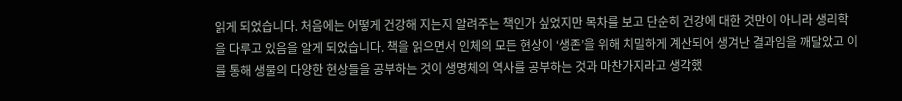읽게 되었습니다. 처음에는 어떻게 건강해 지는지 알려주는 책인가 싶었지만 목차를 보고 단순히 건강에 대한 것만이 아니라 생리학을 다루고 있음을 알게 되었습니다. 책을 읽으면서 인체의 모든 현상이 ‘생존’을 위해 치밀하게 계산되어 생겨난 결과임을 깨달았고 이를 통해 생물의 다양한 현상들을 공부하는 것이 생명체의 역사를 공부하는 것과 마찬가지라고 생각했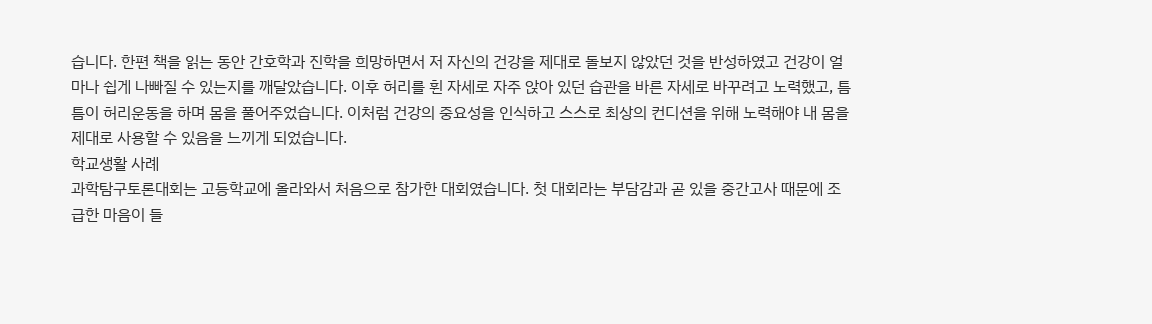습니다. 한편 책을 읽는 동안 간호학과 진학을 희망하면서 저 자신의 건강을 제대로 돌보지 않았던 것을 반성하였고 건강이 얼마나 쉽게 나빠질 수 있는지를 깨달았습니다. 이후 허리를 휜 자세로 자주 앉아 있던 습관을 바른 자세로 바꾸려고 노력했고, 틈틈이 허리운동을 하며 몸을 풀어주었습니다. 이처럼 건강의 중요성을 인식하고 스스로 최상의 컨디션을 위해 노력해야 내 몸을 제대로 사용할 수 있음을 느끼게 되었습니다.
학교생활 사례
과학탐구토론대회는 고등학교에 올라와서 처음으로 참가한 대회였습니다. 첫 대회라는 부담감과 곧 있을 중간고사 때문에 조급한 마음이 들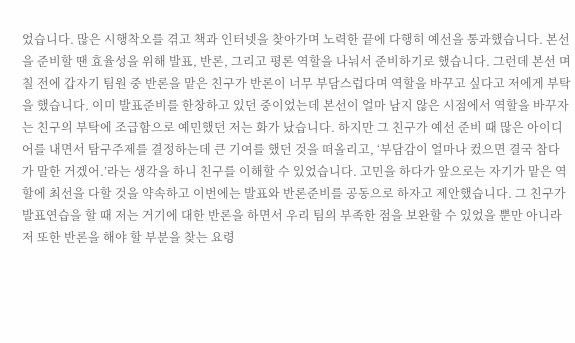었습니다. 많은 시행착오를 겪고 책과 인터넷을 찾아가며 노력한 끝에 다행히 예선을 통과했습니다. 본선을 준비할 땐 효율성을 위해 발표, 반론, 그리고 평론 역할을 나눠서 준비하기로 했습니다. 그런데 본선 며칠 전에 갑자기 팀원 중 반론을 맡은 친구가 반론이 너무 부담스럽다며 역할을 바꾸고 싶다고 저에게 부탁을 했습니다. 이미 발표준비를 한창하고 있던 중이었는데 본선이 얼마 남지 않은 시점에서 역할을 바꾸자는 친구의 부탁에 조급함으로 예민했던 저는 화가 났습니다. 하지만 그 친구가 예선 준비 때 많은 아이디어를 내면서 탐구주제를 결정하는데 큰 기여를 했던 것을 떠올리고, ‘부담감이 얼마나 컸으면 결국 참다가 말한 거겠어.’라는 생각을 하니 친구를 이해할 수 있었습니다. 고민을 하다가 앞으로는 자기가 맡은 역할에 최선을 다할 것을 약속하고 이번에는 발표와 반론준비를 공동으로 하자고 제안했습니다. 그 친구가 발표연습을 할 때 저는 거기에 대한 반론을 하면서 우리 팀의 부족한 점을 보완할 수 있었을 뿐만 아니라 저 또한 반론을 해야 할 부분을 찾는 요령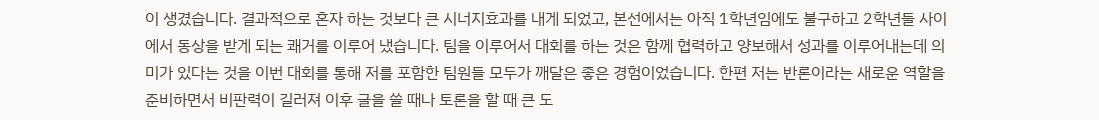이 생겼습니다. 결과적으로 혼자 하는 것보다 큰 시너지효과를 내게 되었고, 본선에서는 아직 1학년임에도 불구하고 2학년들 사이에서 동상을 받게 되는 쾌거를 이루어 냈습니다. 팀을 이루어서 대회를 하는 것은 함께 협력하고 양보해서 성과를 이루어내는데 의미가 있다는 것을 이번 대회를 통해 저를 포함한 팀원들 모두가 깨달은 좋은 경험이었습니다. 한편 저는 반론이라는 새로운 역할을 준비하면서 비판력이 길러져 이후 글을 쓸 때나 토론을 할 때 큰 도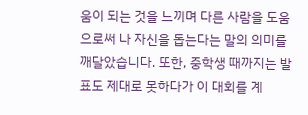움이 되는 것을 느끼며 다른 사람을 도움으로써 나 자신을 돕는다는 말의 의미를 깨달았습니다. 또한, 중학생 때까지는 발표도 제대로 못하다가 이 대회를 계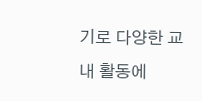기로 다양한 교내 활동에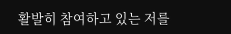활발히 참여하고 있는 저를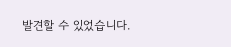발견할 수 있었습니다.